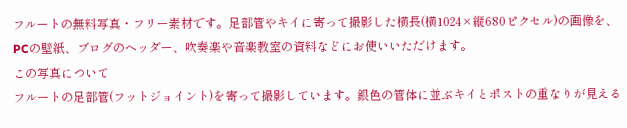フルートの無料写真・フリー素材です。足部管やキイに寄って撮影した横長(横1024×縦680ピクセル)の画像を、PCの壁紙、ブログのヘッダー、吹奏楽や音楽教室の資料などにお使いいただけます。
この写真について
フルートの足部管(フットジョイント)を寄って撮影しています。銀色の管体に並ぶキイとポストの重なりが見える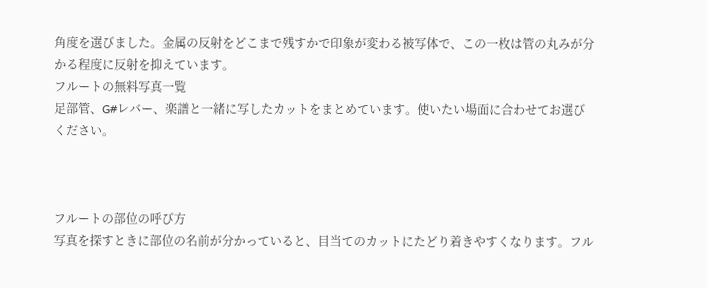角度を選びました。金属の反射をどこまで残すかで印象が変わる被写体で、この一枚は管の丸みが分かる程度に反射を抑えています。
フルートの無料写真一覧
足部管、G#レバー、楽譜と一緒に写したカットをまとめています。使いたい場面に合わせてお選びください。



フルートの部位の呼び方
写真を探すときに部位の名前が分かっていると、目当てのカットにたどり着きやすくなります。フル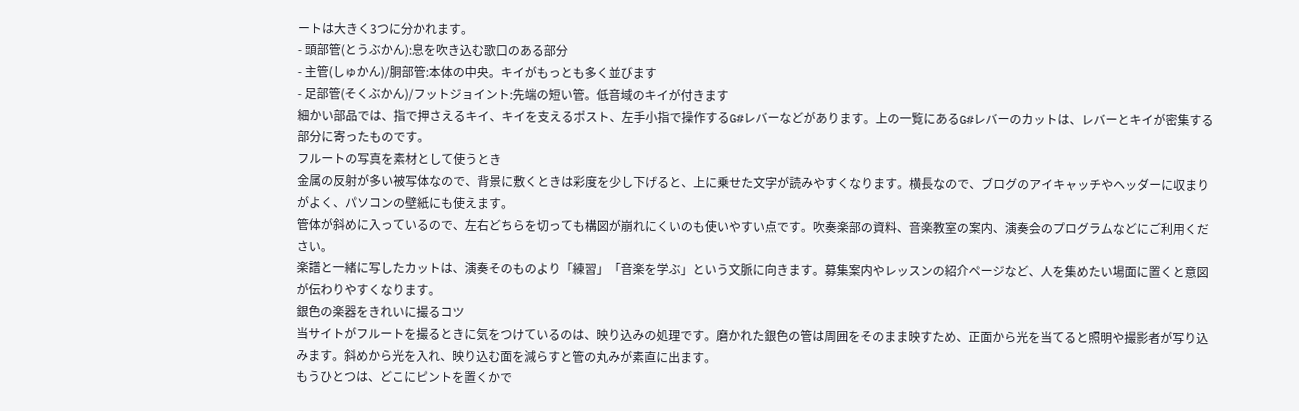ートは大きく3つに分かれます。
- 頭部管(とうぶかん):息を吹き込む歌口のある部分
- 主管(しゅかん)/胴部管:本体の中央。キイがもっとも多く並びます
- 足部管(そくぶかん)/フットジョイント:先端の短い管。低音域のキイが付きます
細かい部品では、指で押さえるキイ、キイを支えるポスト、左手小指で操作するG#レバーなどがあります。上の一覧にあるG#レバーのカットは、レバーとキイが密集する部分に寄ったものです。
フルートの写真を素材として使うとき
金属の反射が多い被写体なので、背景に敷くときは彩度を少し下げると、上に乗せた文字が読みやすくなります。横長なので、ブログのアイキャッチやヘッダーに収まりがよく、パソコンの壁紙にも使えます。
管体が斜めに入っているので、左右どちらを切っても構図が崩れにくいのも使いやすい点です。吹奏楽部の資料、音楽教室の案内、演奏会のプログラムなどにご利用ください。
楽譜と一緒に写したカットは、演奏そのものより「練習」「音楽を学ぶ」という文脈に向きます。募集案内やレッスンの紹介ページなど、人を集めたい場面に置くと意図が伝わりやすくなります。
銀色の楽器をきれいに撮るコツ
当サイトがフルートを撮るときに気をつけているのは、映り込みの処理です。磨かれた銀色の管は周囲をそのまま映すため、正面から光を当てると照明や撮影者が写り込みます。斜めから光を入れ、映り込む面を減らすと管の丸みが素直に出ます。
もうひとつは、どこにピントを置くかで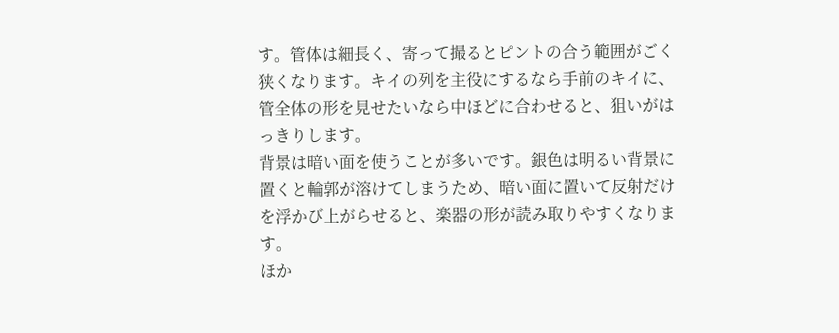す。管体は細長く、寄って撮るとピントの合う範囲がごく狭くなります。キイの列を主役にするなら手前のキイに、管全体の形を見せたいなら中ほどに合わせると、狙いがはっきりします。
背景は暗い面を使うことが多いです。銀色は明るい背景に置くと輪郭が溶けてしまうため、暗い面に置いて反射だけを浮かび上がらせると、楽器の形が読み取りやすくなります。
ほか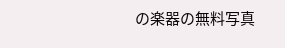の楽器の無料写真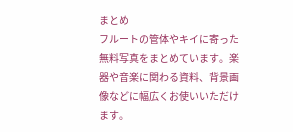まとめ
フルートの管体やキイに寄った無料写真をまとめています。楽器や音楽に関わる資料、背景画像などに幅広くお使いいただけます。